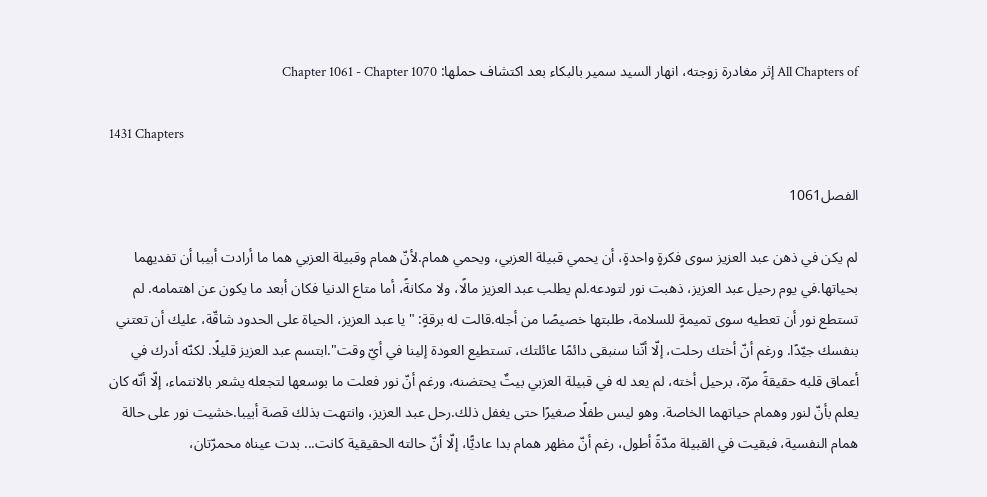All Chapters of إثر مغادرة زوجته، انهار السيد سمير بالبكاء بعد اكتشاف حملها: Chapter 1061 - Chapter 1070

1431 Chapters

الفصل1061

لم يكن في ذهن عبد العزيز سوى فكرةٍ واحدةٍ، أن يحمي قبيلة العزبي، ويحمي همام.لأنّ همام وقبيلة العزبي هما ما أرادت أبيبا أن تفديهما بحياتها.في يوم رحيل عبد العزيز، ذهبت نور لتودعه.لم يطلب عبد العزيز مالًا، ولا مكانةً، أما متاع الدنيا فكان أبعد ما يكون عن اهتمامه. لم تستطع نور أن تعطيه سوى تميمةٍ للسلامة، طلبتها خصيصًا من أجله.قالت له برقةٍ: "يا عبد العزيز، الحياة على الحدود شاقّة، عليك أن تعتني بنفسك جيّدًا. ورغم أنّ أختك رحلت، إلّا أنّنا سنبقى دائمًا عائلتك، تستطيع العودة إلينا في أيّ وقت".ابتسم عبد العزيز قليلًا. لكنّه أدرك في أعماق قلبه حقيقةً مرّة، برحيل أخته، لم يعد له في قبيلة العزبي بيتٌ يحتضنه، ورغم أنّ نور فعلت ما بوسعها لتجعله يشعر بالانتماء، إلّا أنّه كان يعلم بأنّ لنور وهمام حياتهما الخاصة. وهو ليس طفلًا صغيرًا حتى يغفل ذلك.رحل عبد العزيز، وانتهت بذلك قصة أبيبا.خشيت نور على حالة همام النفسية، فبقيت في القبيلة مدّةً أطول، رغم أنّ مظهر همام بدا عاديًّا، إلّا أنّ حالته الحقيقية كانت... بدت عيناه محمرّتان،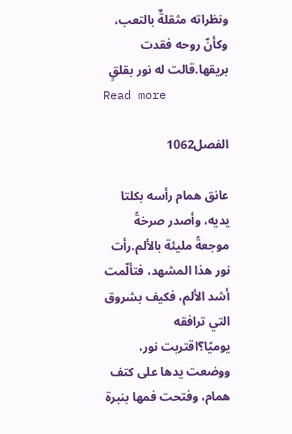ونظراته مثقلةٌ بالتعب، وكأنّ روحه فقدت بريقها.قالت له نور بقلقٍ
Read more

الفصل1062

عانق همام رأسه بكلتا يديه، وأصدر صرخةً موجعةً مليئة بالألم.رأت نور هذا المشهد، فتألّمت أشد الألم، فكيف بشروق التي ترافقه يوميًا؟اقتربت نور، ووضعت يدها على كتف همام، وفتحت فمها بنبرة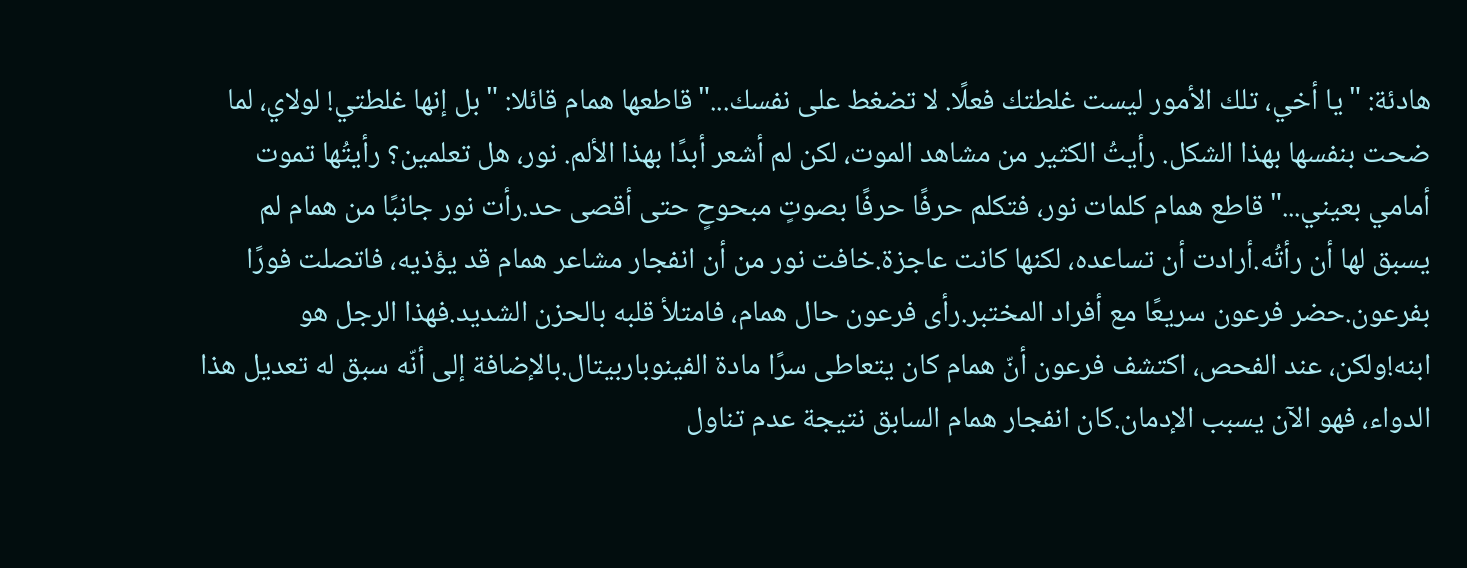هادئة: "يا أخي، تلك الأمور ليست غلطتك فعلًا. لا تضغط على نفسك..."قاطعها همام قائلا: "بل إنها غلطتي! لولاي، لما ضحت بنفسها بهذا الشكل. رأيتُ الكثير من مشاهد الموت، لكن لم أشعر أبدًا بهذا الألم. نور، هل تعلمين؟ رأيتُها تموت أمامي بعيني..."قاطع همام كلمات نور، فتكلم حرفًا حرفًا بصوتٍ مبحوحٍ حتى أقصى حد.رأت نور جانبًا من همام لم يسبق لها أن رأتُه.أرادت أن تساعده، لكنها كانت عاجزة.خافت نور من أن انفجار مشاعر همام قد يؤذيه، فاتصلت فورًا بفرعون.حضر فرعون سريعًا مع أفراد المختبر.رأى فرعون حال همام، فامتلأ قلبه بالحزن الشديد.فهذا الرجل هو ابنه!ولكن، عند الفحص، اكتشف فرعون أنّ همام كان يتعاطى سرًا مادة الفينوباربيتال.بالإضافة إلى أنّه سبق له تعديل هذا الدواء، فهو الآن يسبب الإدمان.كان انفجار همام السابق نتيجة عدم تناول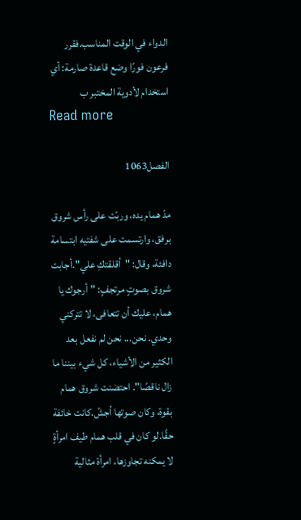الدواء في الوقت المناسب.فقرر فرعون فورًا وضع قاعدة صارمة: أي استخدام لأدوية المختبر ب
Read more

الفصل1063

مدّ همام يده، وربّت على رأس شروق برفق، وارتسمت على شفتيه ابتسامة دافئة، وقال: "أقلقتكِ علي".أجابت شروق بصوتٍ مرتجفٍ: "أرجوك يا همام، عليك أن تتعافى، لا تتركني وحدي. نحن... نحن لم نفعل بعد الكثير من الأشياء، كل شيء بيننا ما زال ناقصًا". احتضنت شروق همام بقوة، وكان صوتها أجشّ.كانت خائفة حقًا.لو كان في قلب همام طيف امرأةٍ لا يمكنه تجاوزها، امرأة مثالية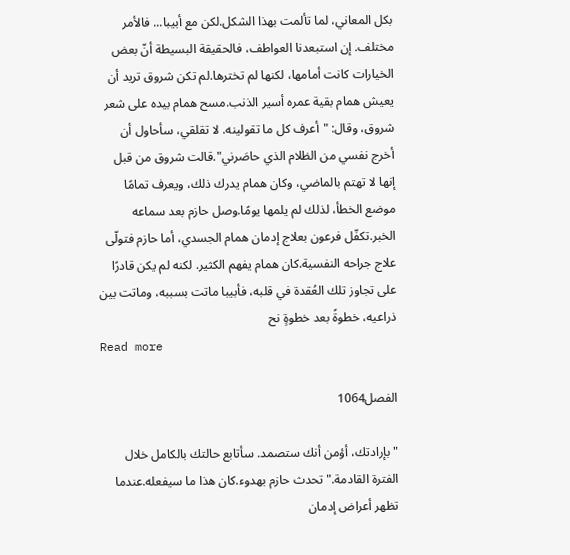بكل المعاني، لما تألمت بهذا الشكل.لكن مع أبيبا... فالأمر مختلف. إن استبعدنا العواطف، فالحقيقة البسيطة أنّ بعض الخيارات كانت أمامها، لكنها لم تخترها.لم تكن شروق تريد أن يعيش همام بقية عمره أسير الذنب.مسح همام بيده على شعر شروق، وقال: "أعرف كل ما تقولينه. لا تقلقي، سأحاول أن أخرج نفسي من الظلام الذي حاصَرني".قالت شروق من قبل إنها لا تهتم بالماضي، وكان همام يدرك ذلك، ويعرف تمامًا موضع الخطأ، لذلك لم يلمها يومًا.وصل حازم بعد سماعه الخبر.تكفّل فرعون بعلاج إدمان همام الجسدي، أما حازم فتولّى علاج جراحه النفسية.كان همام يفهم الكثير. لكنه لم يكن قادرًا على تجاوز تلك العُقدة في قلبه، فأبيبا ماتت بسببه، وماتت بين ذراعيه، خطوةً بعد خطوةٍ نح
Read more

الفصل1064

"بإرادتك، أؤمن أنك ستصمد. سأتابع حالتك بالكامل خلال الفترة القادمة."تحدث حازم بهدوء.كان هذا ما سيفعله.عندما تظهر أعراض إدمان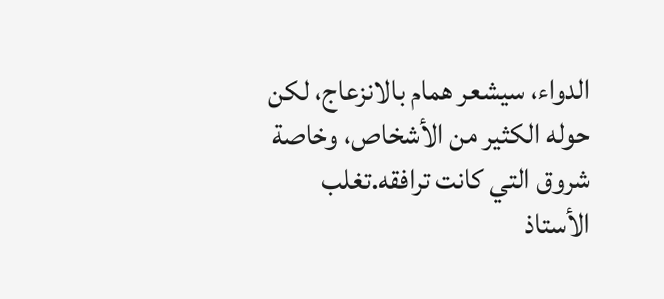الدواء، سيشعر همام بالانزعاج، لكن حوله الكثير من الأشخاص، وخاصة شروق التي كانت ترافقه.تغلب الأستاذ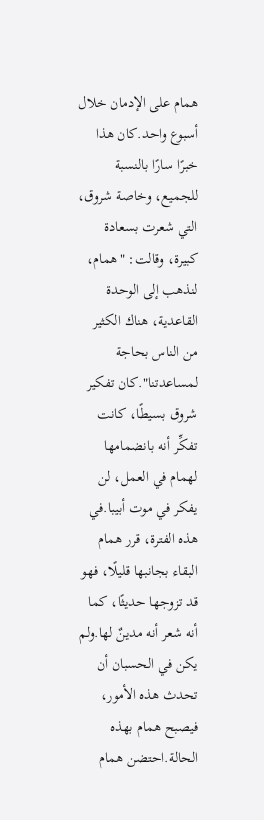همام على الإدمان خلال أسبوع واحد.كان هذا خبرًا سارًا بالنسبة للجميع، وخاصة شروق، التي شعرت بسعادة كبيرة، وقالت: "همام، لنذهب إلى الوحدة القاعدية، هناك الكثير من الناس بحاجة لمساعدتنا".كان تفكير شروق بسيطًا، كانت تفكِّر أنه بانضمامها لهمام في العمل، لن يفكر في موت أبيبا.في هذه الفترة، قرر همام البقاء بجانبها قليلًا، فهو قد تزوجها حديثًا، كما أنه شعر أنه مدينٌ لها.ولم يكن في الحسبان أن تحدث هذه الأمور، فيصبح همام بهذه الحالة.احتضن همام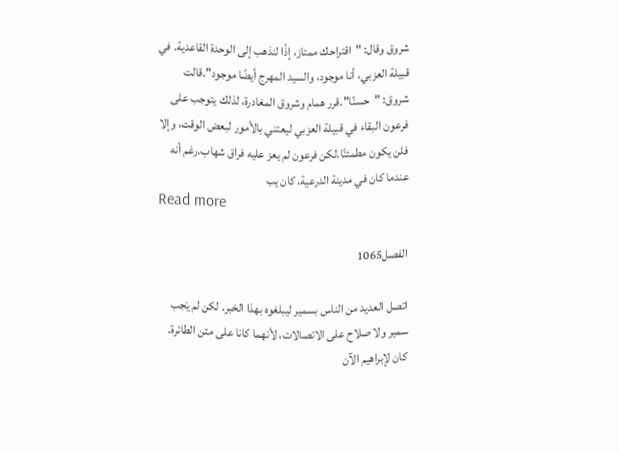شروق وقال: "اقتراحك ممتاز، إذًا لنذهب إلى الوحدة القاعدية. في قبيلة العزبي، أنا موجود، والسيد المهرج أيضًا موجود".قالت شروق: "حسنًا".قرر همام وشروق المغادرة، لذلك يتوجب على فرعون البقاء في قبيلة العزبي ليعتني بالأمور لبعض الوقت، وإلا فلن يكون مطمئنًا.لكن فرعون لم يعز عليه فراق شهاب.رغم أنه عندما كان في مدينة الدرعية، كان يب
Read more

الفصل1065

اتصل العديد من الناس بسمير ليبلغوه بهذا الخبر. لكن لم يَجب سمير ولا صلاح على الاتصالات، لأنهما كانا على متن الطائرة. كان لإبراهيم الآن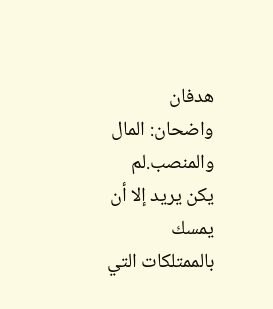هدفان واضحان: المال والمنصب.لم يكن يريد إلا أن يمسك بالممتلكات التي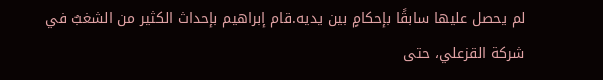لم يحصل عليها سابقًا بإحكامٍ بين يديه.قام إبراهيم بإحداث الكثير من الشغبٌ في شركة القزعلي، حتى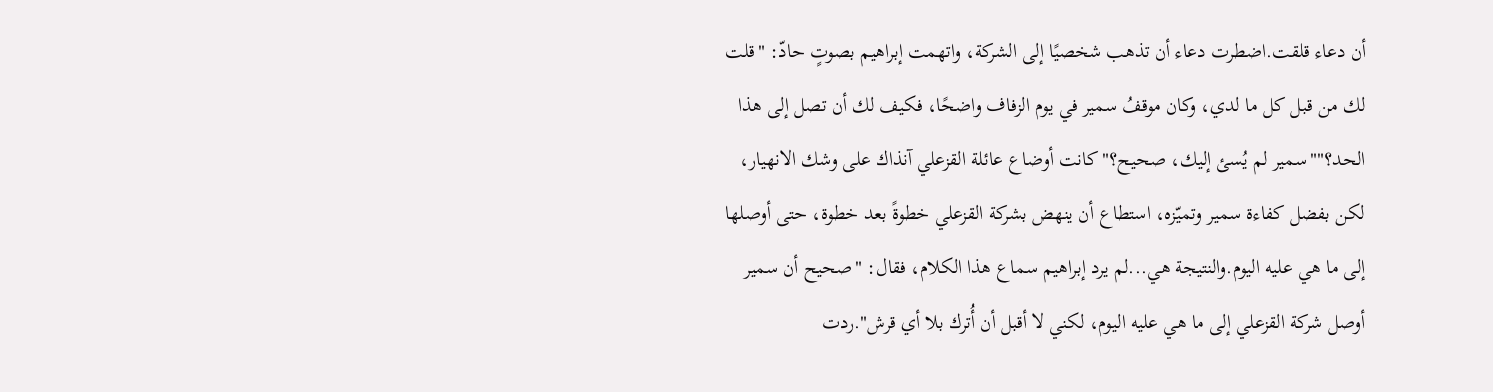أن دعاء قلقت.اضطرت دعاء أن تذهب شخصيًا إلى الشركة، واتهمت إبراهيم بصوتٍ حادّ: "قلت لك من قبل كل ما لدي، وكان موقفُ سمير في يوم الزفاف واضحًا، فكيف لك أن تصل إلى هذا الحد؟""سمير لم يُسئ إليك، صحيح؟"كانت أوضاع عائلة القزعلي آنذاك على وشك الانهيار، لكن بفضل كفاءة سمير وتميّزه، استطاع أن ينهض بشركة القزعلي خطوةً بعد خطوة، حتى أوصلها إلى ما هي عليه اليوم.والنتيجة هي...لم يرد إبراهيم سماع هذا الكلام، فقال: "صحيح أن سمير أوصل شركة القزعلي إلى ما هي عليه اليوم، لكني لا أقبل أن أُترك بلا أي قرش".ردت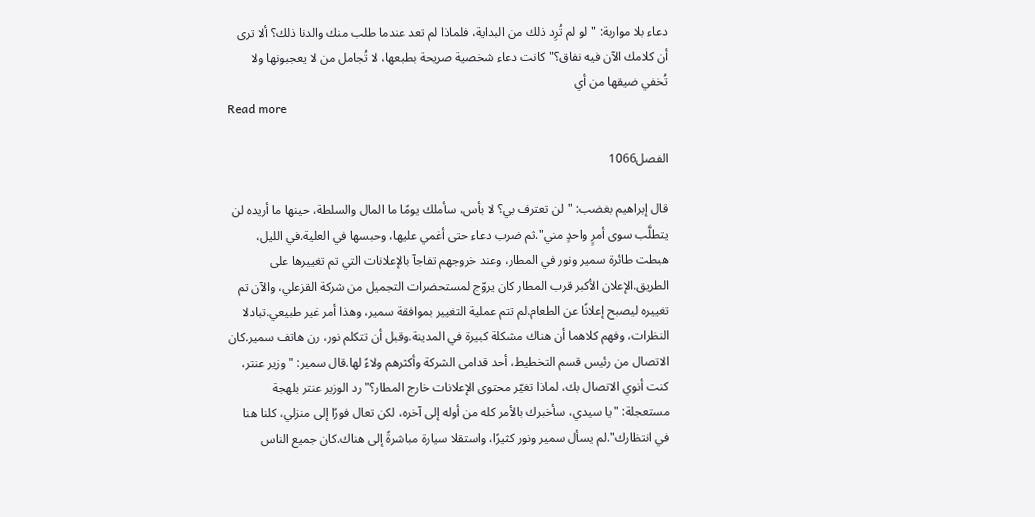دعاء بلا مواربة: "لو لم تُرِد ذلك من البداية، فلماذا لم تعد عندما طلب منك والدنا ذلك؟ ألا ترى أن كلامك الآن فيه نفاق؟"كانت دعاء شخصية صريحة بطبعها، لا تُجامل من لا يعجبونها ولا تُخفي ضيقها من أي
Read more

الفصل1066

قال إبراهيم بغضب: "لن تعترف بي؟ لا بأس، سأملك يومًا ما المال والسلطة، حينها ما أريده لن يتطلَّب سوى أمرٍ واحدٍ مني".ثم ضرب دعاء حتى أغمي عليها، وحبسها في العلية.في الليل، هبطت طائرة سمير ونور في المطار، وعند خروجهم تفاجآ بالإعلانات التي تم تغييرها على الطريق.الإعلان الأكبر قرب المطار كان يروّج لمستحضرات التجميل من شركة القزعلي، والآن تم تغييره ليصبح إعلانًا عن الطعام.لم تتم عملية التغيير بموافقة سمير، وهذا أمر غير طبيعي.تبادلا النظرات، وفهم كلاهما أن هناك مشكلة كبيرة في المدينة.وقبل أن تتكلم نور، رن هاتف سمير.كان الاتصال من رئيس قسم التخطيط، أحد قدامى الشركة وأكثرهم ولاءً لها.قال سمير: "وزير عنتر، كنت أنوي الاتصال بك، لماذا تغيّر محتوى الإعلانات خارج المطار؟"رد الوزير عنتر بلهجة مستعجلة: "يا سيدي، سأخبرك بالأمر كله من أوله إلى آخره، لكن تعال فورًا إلى منزلي، كلنا هنا في انتظارك".لم يسأل سمير ونور كثيرًا، واستقلا سيارة مباشرةً إلى هناك.كان جميع الناس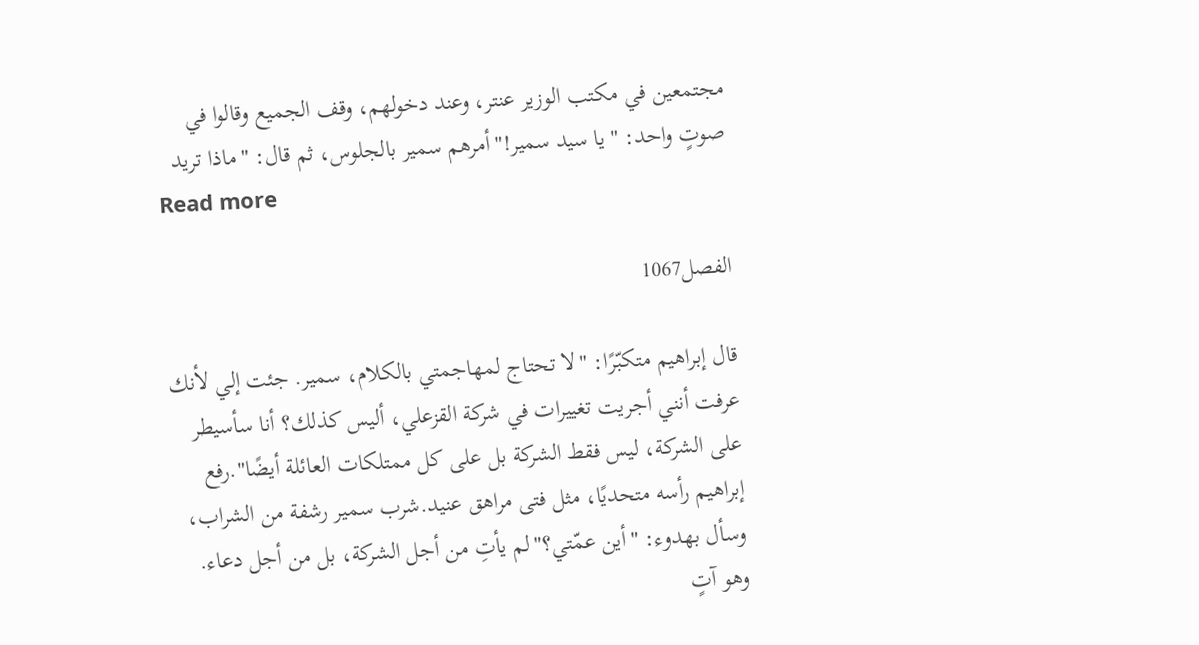مجتمعين في مكتب الوزير عنتر، وعند دخولهم، وقف الجميع وقالوا في صوتٍ واحد: "يا سيد سمير!"أمرهم سمير بالجلوس، ثم قال: "ماذا تريد
Read more

الفصل1067

قال إبراهيم متكبّرًا: "لا تحتاج لمهاجمتي بالكلام، سمير. جئت إلي لأنك عرفت أنني أجريت تغييرات في شركة القزعلي، أليس كذلك؟ أنا سأسيطر على الشركة، ليس فقط الشركة بل على كل ممتلكات العائلة أيضًا".رفع إبراهيم رأسه متحديًا، مثل فتى مراهق عنيد.شرب سمير رشفة من الشراب، وسأل بهدوء: "أين عمّتي؟"لم يأتِ من أجل الشركة، بل من أجل دعاء. وهو آتٍ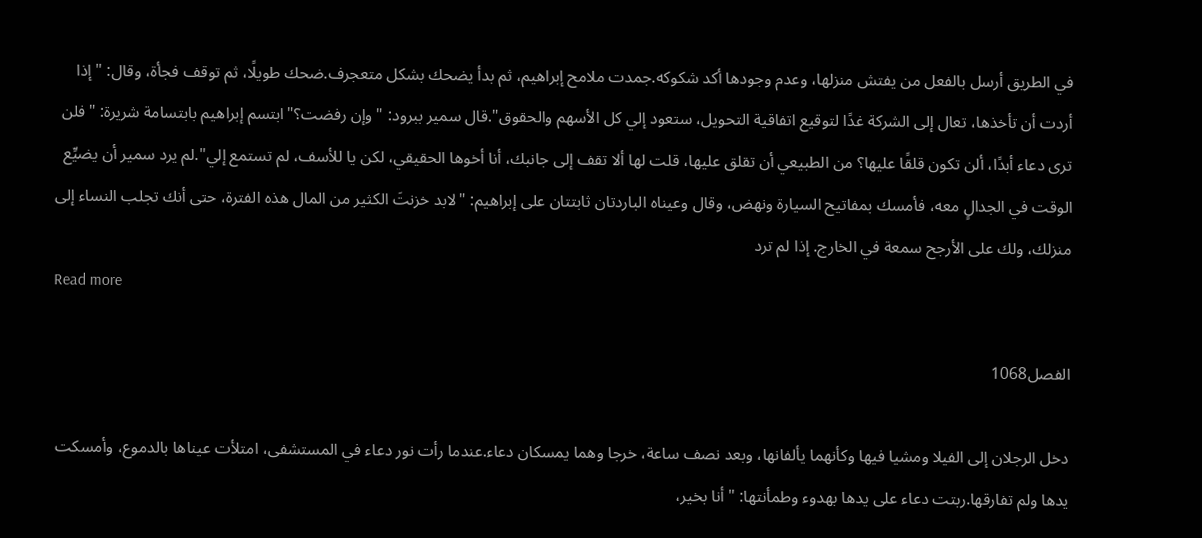في الطريق أرسل بالفعل من يفتش منزلها، وعدم وجودها أكد شكوكه.جمدت ملامح إبراهيم، ثم بدأ يضحك بشكل متعجرف.ضحك طويلًا، ثم توقف فجأة، وقال: "إذا أردت أن تأخذها، تعال إلى الشركة غدًا لتوقيع اتفاقية التحويل، ستعود إلي كل الأسهم والحقوق".قال سمير ببرود: "وإن رفضت؟"ابتسم إبراهيم بابتسامة شريرة: "فلن ترى دعاء أبدًا، ألن تكون قلقًا عليها؟ من الطبيعي أن تقلق عليها، قلت لها ألا تقف إلى جانبك، أنا أخوها الحقيقي، لكن يا للأسف، لم تستمع إلي".لم يرد سمير أن يضيِّع الوقت في الجدالٍ معه، فأمسك بمفاتيح السيارة ونهض، وقال وعيناه الباردتان ثابتتان على إبراهيم: "لابد خزنتَ الكثير من المال هذه الفترة، حتى أنك تجلب النساء إلى منزلك، ولك على الأرجح سمعة في الخارج. إذا لم ترد
Read more

الفصل1068

دخل الرجلان إلى الفيلا ومشيا فيها وكأنهما يألفانها، وبعد نصف ساعة، خرجا وهما يمسكان دعاء.عندما رأت نور دعاء في المستشفى، امتلأت عيناها بالدموع، وأمسكت يدها ولم تفارقها.ربتت دعاء على يدها بهدوء وطمأنتها: "أنا بخير،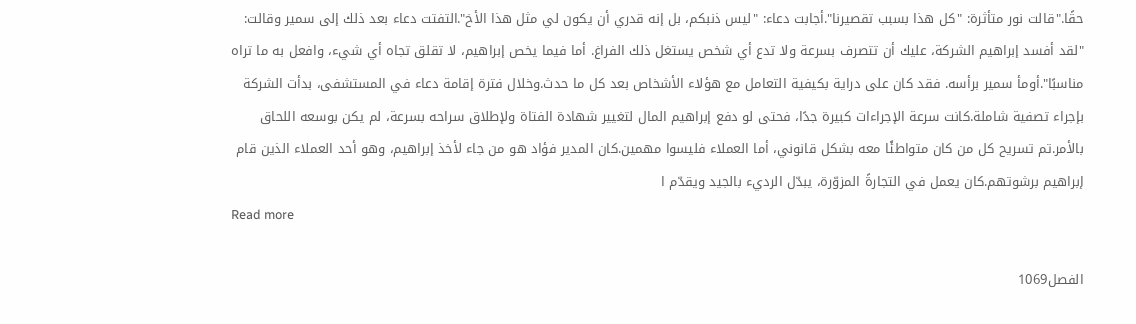حقًا."قالت نور متأثرة: "كل هذا بسبب تقصيرنا".أجابت دعاء: "ليس ذنبكم، بل إنه قدري أن يكون لي مثل هذا الأخ".التفتت دعاء بعد ذلك إلى سمير وقالت: "لقد أفسد إبراهيم الشركة، عليك أن تتصرف بسرعة ولا تدع أي شخص يستغل ذلك الفراغ. أما فيما يخص إبراهيم، لا تقلق تجاه أي شيء، وافعل به ما تراه مناسبًا".أومأ سمير برأسه. فقد كان على دراية بكيفية التعامل مع هؤلاء الأشخاص بعد كل ما حدث.وخلال فترة إقامة دعاء في المستشفى، بدأت الشركة بإجراء تصفية شاملة.كانت سرعة الإجراءات كبيرة جدًا، فحتى لو دفع إبراهيم المال لتغيير شهادة الفتاة ولإطلاق سراحه بسرعة، لم يكن بوسعه اللحاق بالأمر.تم تسريح كل من كان متواطئًا معه بشكل قانوني، أما العملاء فليسوا مهمين.كان المدير فؤاد هو من جاء لأخذ إبراهيم، وهو أحد العملاء الذين قام إبراهيم برشوتهم.كان يعمل في التجارةً المزوّرة، يبدّل الرديء بالجيد ويقدّم ا
Read more

الفصل1069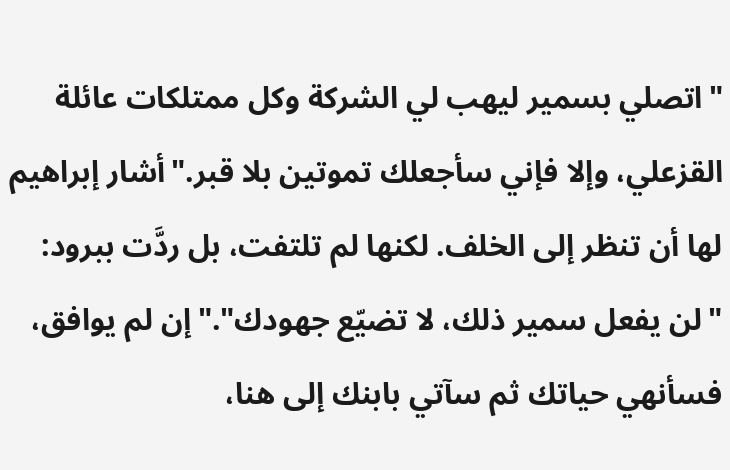"اتصلي بسمير ليهب لي الشركة وكل ممتلكات عائلة القزعلي، وإلا فإني سأجعلك تموتين بلا قبر."أشار إبراهيم لها أن تنظر إلى الخلف. لكنها لم تلتفت، بل ردَّت ببرود: "لن يفعل سمير ذلك، لا تضيّع جهودك"."إن لم يوافق، فسأنهي حياتك ثم سآتي بابنك إلى هنا،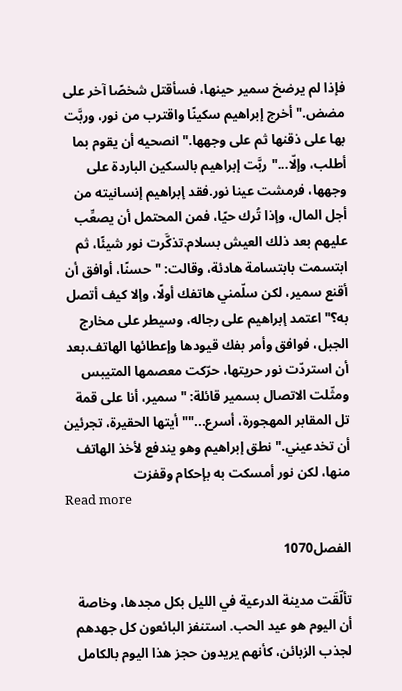فإذا لم يرضخ سمير حينها، فسأقتل شخصًا آخر على مضض."أخرج إبراهيم سكينًا واقترب من نور، وربَّت بها على ذقنها ثم على وجهها."انصحيه أن يقوم بما أطلب، وإلّا..."ربَّت إبراهيم بالسكين الباردة على وجهها، فرمشت عينا نور.فقد إبراهيم إنسانيته من أجل المال، وإذا تُرك حيًا، فمن المحتمل أن يصعِّب عليهم بعد ذلك العيش بسلام.تذكَّرت نور شيئًا، ثم ابتسمت بابتسامة هادئة، وقالت: "حسنًا، أوافق أن أقنع سمير، لكن سلّمني هاتفك أولًا، وإلا كيف أتصل به؟"اعتمد إبراهيم على رجاله، وسيطر على مخارج الجبل، فوافق وأمر بفك قيودها وإعطائها الهاتف.بعد أن استردّت نور حريتها، حرّكت معصمها المتيبس ومثّلت الاتصال بسمير قائلة: "سمير، أنا على قمة تل المقابر المهجورة، أسرع...""أيتها الحقيرة، تجرئين أن تخدعيني." نطق إبراهيم وهو يندفع لأخذ الهاتف منها، لكن نور أمسكت به بإحكام وقفزت
Read more

الفصل1070

تألّقَت مدينة الدرعية في الليل بكل مجدها، وخاصة أن اليوم هو عيد الحب. استنفز البائعون كل جهدهم لجذب الزبائن، كأنهم يريدون حجز هذا اليوم بالكامل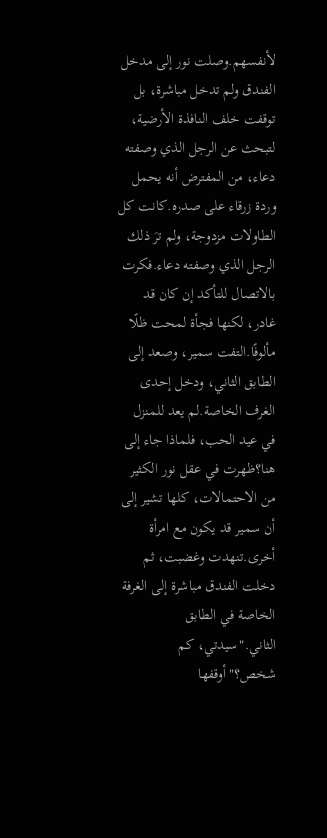لأنفسهم.وصلت نور إلى مدخل الفندق ولم تدخل مباشرة، بل توقفت خلف النافذة الأرضية، لتبحث عن الرجل الذي وصفته دعاء، من المفترض أنه يحمل وردة زرقاء على صدره.كانت كل الطاولات مزدوجة، ولم ترَ ذلك الرجل الذي وصفته دعاء.فكرت بالاتصال للتأكد إن كان قد غادر، لكنها فجأة لمحت ظلًا مألوفًا.التفت سمير، وصعد إلى الطابق الثاني، ودخل إحدى الغرف الخاصة.لم يعد للمنزل في عيد الحب، فلماذا جاء إلى هنا؟ظهرت في عقل نور الكثير من الاحتمالات، كلها تشير إلى أن سمير قد يكون مع امرأة أخرى.تنهدت وغضبت، ثم دخلت الفندق مباشرة إلى الغرفة الخاصة في الطابق الثاني."سيدتي، كم شخص؟"أوقفها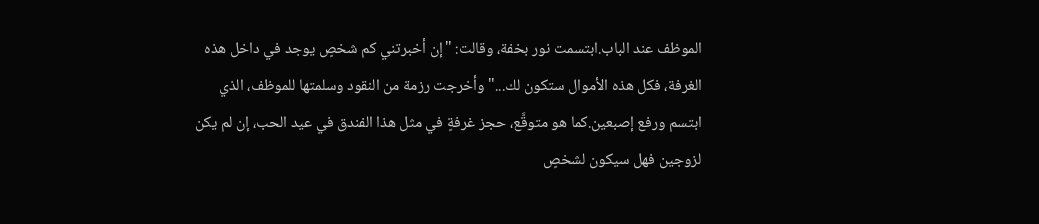الموظف عند الباب.ابتسمت نور بخفة، وقالت: "إن أخبرتني كم شخصٍ يوجد في داخل هذه الغرفة، فكل هذه الأموال ستكون لك..." وأخرجت رزمة من النقود وسلمتها للموظف، الذي ابتسم ورفع إصبعين.كما هو متوقَّع، حجز غرفةٍ في مثل هذا الفندق في عيد الحب، إن لم يكن لزوجين فهل سيكون لشخصٍ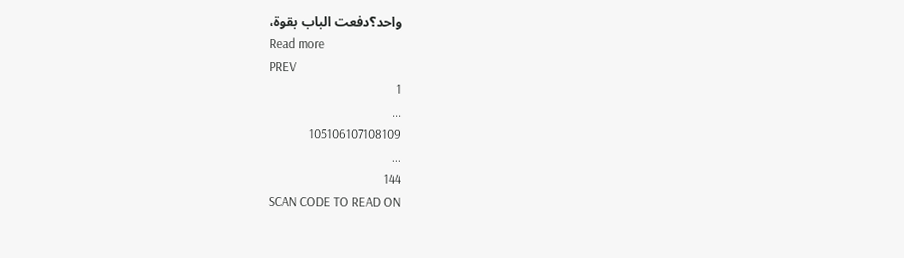واحد؟دفعت الباب بقوة،
Read more
PREV
1
...
105106107108109
...
144
SCAN CODE TO READ ON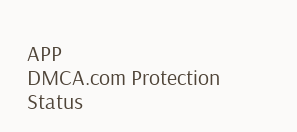APP
DMCA.com Protection Status